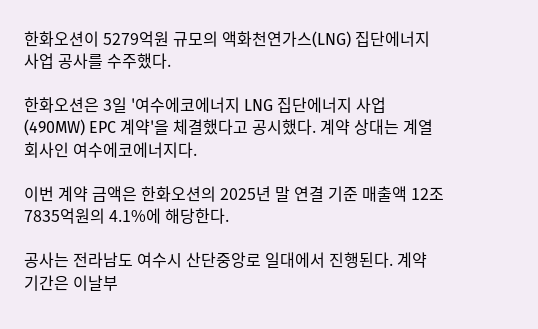한화오션이 5279억원 규모의 액화천연가스(LNG) 집단에너지 사업 공사를 수주했다.

한화오션은 3일 '여수에코에너지 LNG 집단에너지 사업(490MW) EPC 계약'을 체결했다고 공시했다. 계약 상대는 계열회사인 여수에코에너지다.

이번 계약 금액은 한화오션의 2025년 말 연결 기준 매출액 12조7835억원의 4.1%에 해당한다.

공사는 전라남도 여수시 산단중앙로 일대에서 진행된다. 계약 기간은 이날부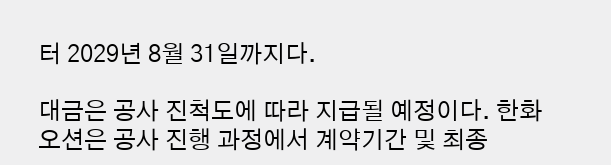터 2029년 8월 31일까지다.

대금은 공사 진척도에 따라 지급될 예정이다. 한화오션은 공사 진행 과정에서 계약기간 및 최종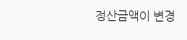정산금액이 변경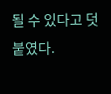될 수 있다고 덧붙였다.